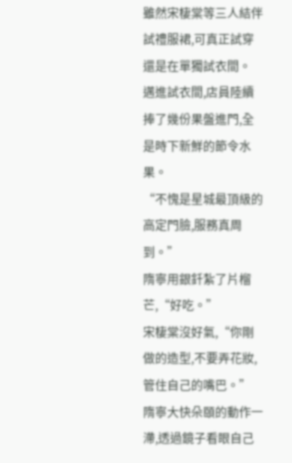雖然宋棲棠等三人結伴試禮服裙,可真正試穿還是在單獨試衣間。
邁進試衣間,店員陸續捧了幾份果盤進門,全是時下新鮮的節令水果。
“不愧是星城最頂級的高定門臉,服務真周到。”
隋寧用銀釺紮了片榴芒,“好吃。”
宋棲棠沒好氣,“你剛做的造型,不要弄花妝,管住自己的嘴巴。”
隋寧大快朵頤的動作一滯,透過鏡子看眼自己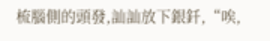梳腦側的頭發,訕訕放下銀釺,“唉,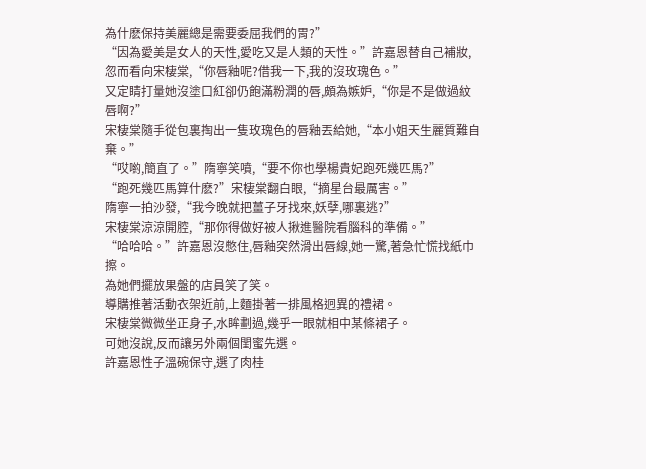為什麽保持美麗總是需要委屈我們的胃?”
“因為愛美是女人的天性,愛吃又是人類的天性。”許嘉恩替自己補妝,忽而看向宋棲棠,“你唇釉呢?借我一下,我的沒玫瑰色。”
又定睛打量她沒塗口紅卻仍飽滿粉潤的唇,頗為嫉妒,“你是不是做過紋唇啊?”
宋棲棠隨手從包裏掏出一隻玫瑰色的唇釉丟給她,“本小姐天生麗質難自棄。”
“哎喲,簡直了。”隋寧笑噴,“要不你也學楊貴妃跑死幾匹馬?”
“跑死幾匹馬算什麽?”宋棲棠翻白眼,“摘星台最厲害。”
隋寧一拍沙發,“我今晚就把薑子牙找來,妖孽,哪裏逃?”
宋棲棠涼涼開腔,“那你得做好被人揪進醫院看腦科的準備。”
“哈哈哈。”許嘉恩沒憋住,唇釉突然滑出唇線,她一驚,著急忙慌找紙巾擦。
為她們擺放果盤的店員笑了笑。
導購推著活動衣架近前,上麵掛著一排風格迥異的禮裙。
宋棲棠微微坐正身子,水眸劃過,幾乎一眼就相中某條裙子。
可她沒說,反而讓另外兩個閨蜜先選。
許嘉恩性子溫碗保守,選了肉桂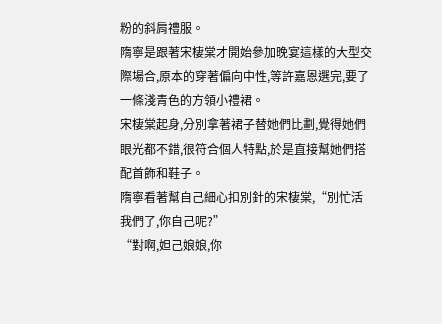粉的斜肩禮服。
隋寧是跟著宋棲棠才開始參加晚宴這樣的大型交際場合,原本的穿著偏向中性,等許嘉恩選完,要了一條淺青色的方領小禮裙。
宋棲棠起身,分別拿著裙子替她們比劃,覺得她們眼光都不錯,很符合個人特點,於是直接幫她們搭配首飾和鞋子。
隋寧看著幫自己細心扣別針的宋棲棠,“別忙活我們了,你自己呢?”
“對啊,妲己娘娘,你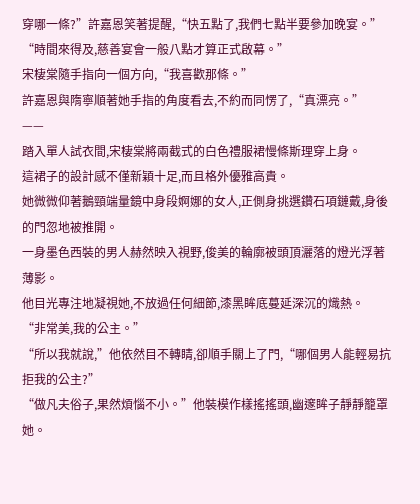穿哪一條?”許嘉恩笑著提醒,“快五點了,我們七點半要參加晚宴。”
“時間來得及,慈善宴會一般八點才算正式啟幕。”
宋棲棠隨手指向一個方向,“我喜歡那條。”
許嘉恩與隋寧順著她手指的角度看去,不約而同愣了,“真漂亮。”
——
踏入單人試衣間,宋棲棠將兩截式的白色禮服裙慢條斯理穿上身。
這裙子的設計感不僅新穎十足,而且格外優雅高貴。
她微微仰著鵝頸端量鏡中身段婀娜的女人,正側身挑選鑽石項鏈戴,身後的門忽地被推開。
一身墨色西裝的男人赫然映入視野,俊美的輪廓被頭頂灑落的燈光浮著薄影。
他目光專注地凝視她,不放過任何細節,漆黑眸底蔓延深沉的熾熱。
“非常美,我的公主。”
“所以我就說,”他依然目不轉睛,卻順手關上了門,“哪個男人能輕易抗拒我的公主?”
“做凡夫俗子,果然煩惱不小。”他裝模作樣搖搖頭,幽邃眸子靜靜籠罩她。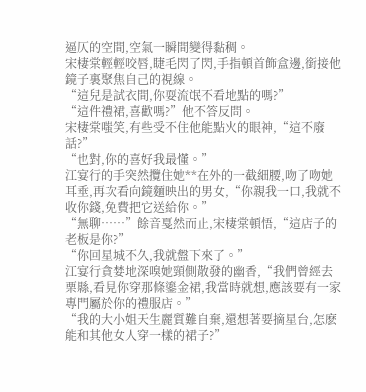逼仄的空間,空氣一瞬間變得黏稠。
宋棲棠輕輕咬唇,睫毛閃了閃,手指頓首飾盒邊,銜接他鏡子裏聚焦自己的視線。
“這兒是試衣間,你耍流氓不看地點的嗎?”
“這件禮裙,喜歡嗎?”他不答反問。
宋棲棠嗤笑,有些受不住他能點火的眼神,“這不廢話?”
“也對,你的喜好我最懂。”
江宴行的手突然攬住她**在外的一截細腰,吻了吻她耳垂,再次看向鏡麵映出的男女,“你親我一口,我就不收你錢,免費把它送給你。”
“無聊……”餘音戛然而止,宋棲棠頓悟,“這店子的老板是你?”
“你回星城不久,我就盤下來了。”
江宴行貪婪地深嗅她頸側散發的幽香,“我們曾經去栗縣,看見你穿那條鎏金裙,我當時就想,應該要有一家專門屬於你的禮服店。”
“我的大小姐天生麗質難自棄,還想著要摘星台,怎麽能和其他女人穿一樣的裙子?”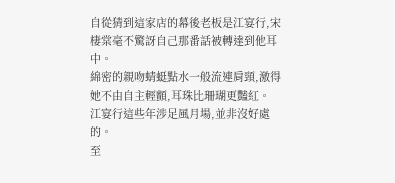自從猜到這家店的幕後老板是江宴行,宋棲棠毫不驚訝自己那番話被轉達到他耳中。
綿密的親吻蜻蜓點水一般流連肩頸,激得她不由自主輕顫,耳珠比珊瑚更豔紅。
江宴行這些年涉足風月場,並非沒好處的。
至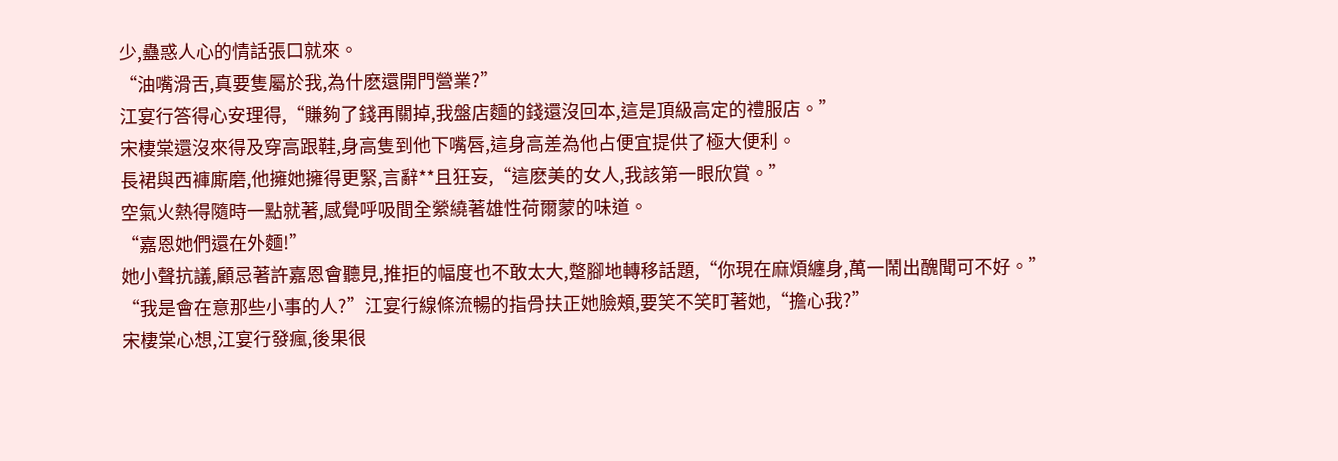少,蠱惑人心的情話張口就來。
“油嘴滑舌,真要隻屬於我,為什麽還開門營業?”
江宴行答得心安理得,“賺夠了錢再關掉,我盤店麵的錢還沒回本,這是頂級高定的禮服店。”
宋棲棠還沒來得及穿高跟鞋,身高隻到他下嘴唇,這身高差為他占便宜提供了極大便利。
長裙與西褲廝磨,他擁她擁得更緊,言辭**且狂妄,“這麽美的女人,我該第一眼欣賞。”
空氣火熱得隨時一點就著,感覺呼吸間全縈繞著雄性荷爾蒙的味道。
“嘉恩她們還在外麵!”
她小聲抗議,顧忌著許嘉恩會聽見,推拒的幅度也不敢太大,蹩腳地轉移話題,“你現在麻煩纏身,萬一鬧出醜聞可不好。”
“我是會在意那些小事的人?”江宴行線條流暢的指骨扶正她臉頰,要笑不笑盯著她,“擔心我?”
宋棲棠心想,江宴行發瘋,後果很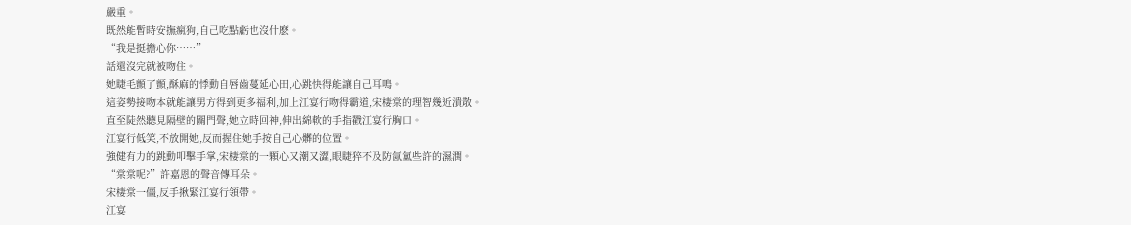嚴重。
既然能暫時安撫瘋狗,自己吃點虧也沒什麽。
“我是挺擔心你……”
話還沒完就被吻住。
她睫毛顫了顫,酥麻的悸動自唇齒蔓延心田,心跳快得能讓自己耳鳴。
這姿勢接吻本就能讓男方得到更多福利,加上江宴行吻得霸道,宋棲棠的理智幾近潰散。
直至陡然聽見隔壁的關門聲,她立時回神,伸出綿軟的手指戳江宴行胸口。
江宴行低笑,不放開她,反而握住她手按自己心髒的位置。
強健有力的跳動叩擊手掌,宋棲棠的一顆心又潮又澀,眼睫猝不及防氤氳些許的濕潤。
“棠棠呢?”許嘉恩的聲音傳耳朵。
宋棲棠一僵,反手揪緊江宴行領帶。
江宴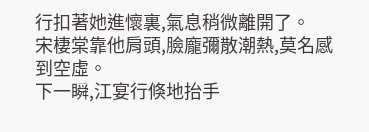行扣著她進懷裏,氣息稍微離開了。
宋棲棠靠他肩頭,臉龐彌散潮熱,莫名感到空虛。
下一瞬,江宴行倏地抬手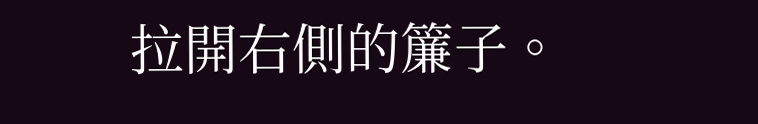拉開右側的簾子。